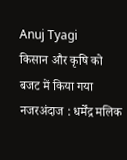Anuj Tyagi
किसान और कृषि को बजट में किया गया नजरअंदाज : धर्मेंद्र मलिक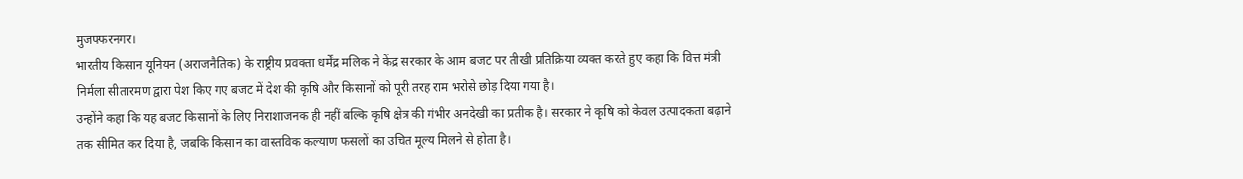मुजफ्फरनगर।
भारतीय किसान यूनियन (अराजनैतिक) के राष्ट्रीय प्रवक्ता धर्मेंद्र मलिक ने केंद्र सरकार के आम बजट पर तीखी प्रतिक्रिया व्यक्त करते हुए कहा कि वित्त मंत्री निर्मला सीतारमण द्वारा पेश किए गए बजट में देश की कृषि और किसानों को पूरी तरह राम भरोसे छोड़ दिया गया है।
उन्होंने कहा कि यह बजट किसानों के लिए निराशाजनक ही नहीं बल्कि कृषि क्षेत्र की गंभीर अनदेखी का प्रतीक है। सरकार ने कृषि को केवल उत्पादकता बढ़ाने तक सीमित कर दिया है, जबकि किसान का वास्तविक कल्याण फसलों का उचित मूल्य मिलने से होता है।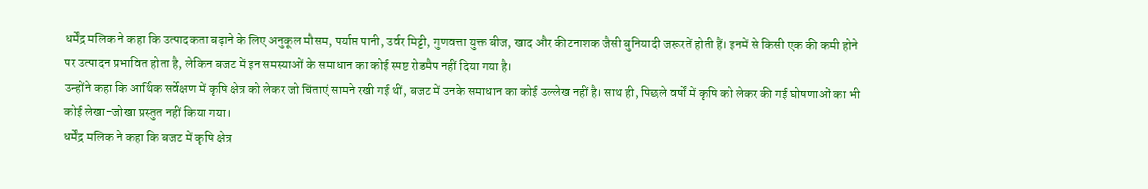धर्मेंद्र मलिक ने कहा कि उत्पादकता बढ़ाने के लिए अनुकूल मौसम, पर्याप्त पानी, उर्वर मिट्टी, गुणवत्ता युक्त बीज, खाद और कीटनाशक जैसी बुनियादी जरूरतें होती हैं। इनमें से किसी एक की कमी होने पर उत्पादन प्रभावित होता है, लेकिन बजट में इन समस्याओं के समाधान का कोई स्पष्ट रोडमैप नहीं दिया गया है।
उन्होंने कहा कि आर्थिक सर्वेक्षण में कृषि क्षेत्र को लेकर जो चिंताएं सामने रखी गई थीं, बजट में उनके समाधान का कोई उल्लेख नहीं है। साथ ही, पिछले वर्षों में कृषि को लेकर की गई घोषणाओं का भी कोई लेखा-जोखा प्रस्तुत नहीं किया गया।
धर्मेंद्र मलिक ने कहा कि बजट में कृषि क्षेत्र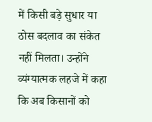में किसी बड़े सुधार या ठोस बदलाव का संकेत नहीं मिलता। उन्होंने व्यंग्यात्मक लहजे में कहा कि अब किसानों को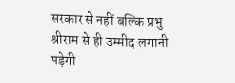सरकार से नहीं बल्कि प्रभु श्रीराम से ही उम्मीद लगानी पड़ेगी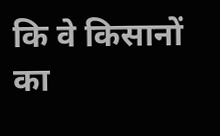कि वे किसानों का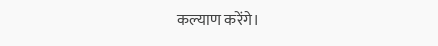कल्याण करेंगे।